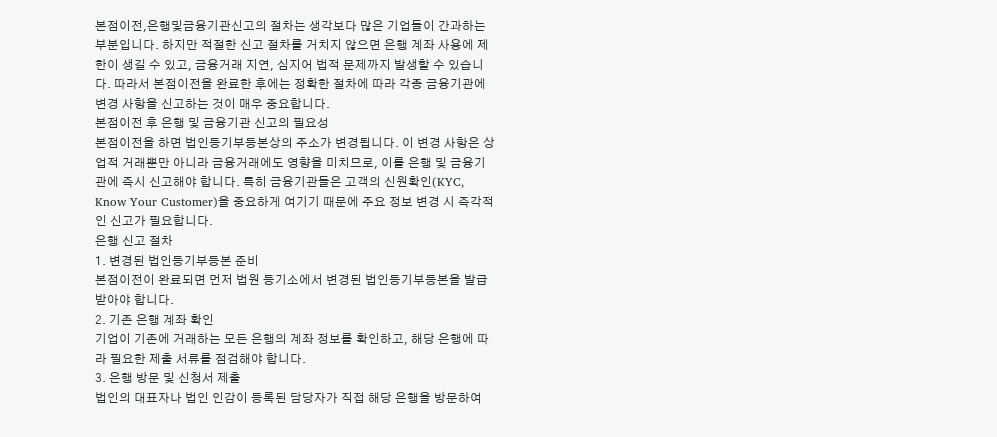본점이전,은행및금융기관신고의 절차는 생각보다 많은 기업들이 간과하는 부분입니다. 하지만 적절한 신고 절차를 거치지 않으면 은행 계좌 사용에 제한이 생길 수 있고, 금융거래 지연, 심지어 법적 문제까지 발생할 수 있습니다. 따라서 본점이전을 완료한 후에는 정확한 절차에 따라 각종 금융기관에 변경 사항을 신고하는 것이 매우 중요합니다.
본점이전 후 은행 및 금융기관 신고의 필요성
본점이전을 하면 법인등기부등본상의 주소가 변경됩니다. 이 변경 사항은 상업적 거래뿐만 아니라 금융거래에도 영향을 미치므로, 이를 은행 및 금융기관에 즉시 신고해야 합니다. 특히 금융기관들은 고객의 신원확인(KYC, Know Your Customer)을 중요하게 여기기 때문에 주요 정보 변경 시 즉각적인 신고가 필요합니다.
은행 신고 절차
1. 변경된 법인등기부등본 준비
본점이전이 완료되면 먼저 법원 등기소에서 변경된 법인등기부등본을 발급받아야 합니다.
2. 기존 은행 계좌 확인
기업이 기존에 거래하는 모든 은행의 계좌 정보를 확인하고, 해당 은행에 따라 필요한 제출 서류를 점검해야 합니다.
3. 은행 방문 및 신청서 제출
법인의 대표자나 법인 인감이 등록된 담당자가 직접 해당 은행을 방문하여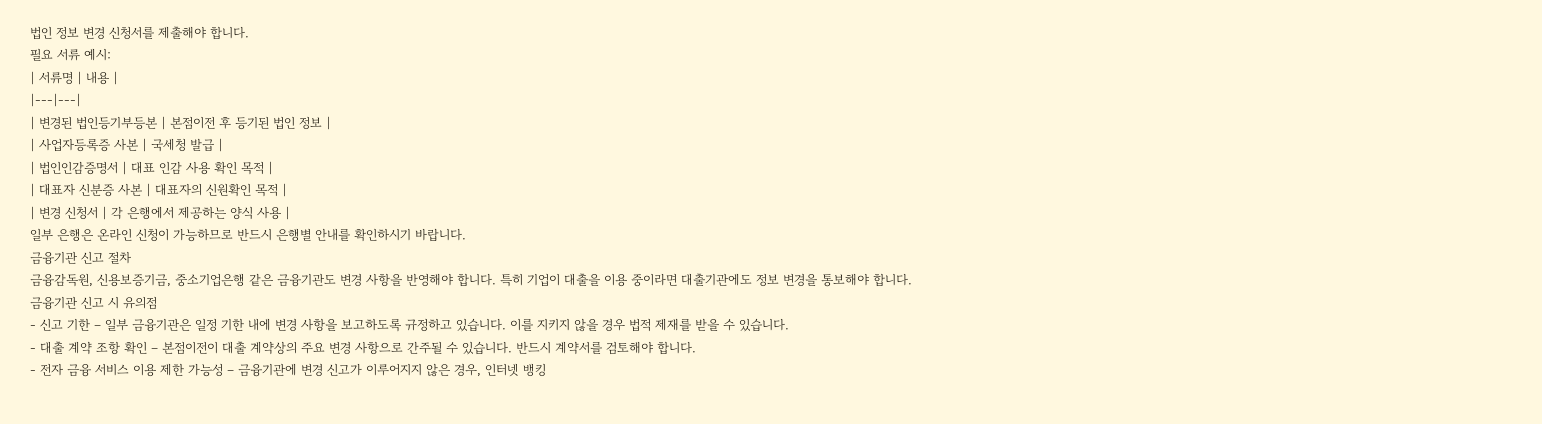법인 정보 변경 신청서를 제출해야 합니다.
필요 서류 예시:
| 서류명 | 내용 |
|---|---|
| 변경된 법인등기부등본 | 본점이전 후 등기된 법인 정보 |
| 사업자등록증 사본 | 국세청 발급 |
| 법인인감증명서 | 대표 인감 사용 확인 목적 |
| 대표자 신분증 사본 | 대표자의 신원확인 목적 |
| 변경 신청서 | 각 은행에서 제공하는 양식 사용 |
일부 은행은 온라인 신청이 가능하므로 반드시 은행별 안내를 확인하시기 바랍니다.
금융기관 신고 절차
금융감독원, 신용보증기금, 중소기업은행 같은 금융기관도 변경 사항을 반영해야 합니다. 특히 기업이 대출을 이용 중이라면 대출기관에도 정보 변경을 통보해야 합니다.
금융기관 신고 시 유의점
- 신고 기한 – 일부 금융기관은 일정 기한 내에 변경 사항을 보고하도록 규정하고 있습니다. 이를 지키지 않을 경우 법적 제재를 받을 수 있습니다.
- 대출 계약 조항 확인 – 본점이전이 대출 계약상의 주요 변경 사항으로 간주될 수 있습니다. 반드시 계약서를 검토해야 합니다.
- 전자 금융 서비스 이용 제한 가능성 – 금융기관에 변경 신고가 이루어지지 않은 경우, 인터넷 뱅킹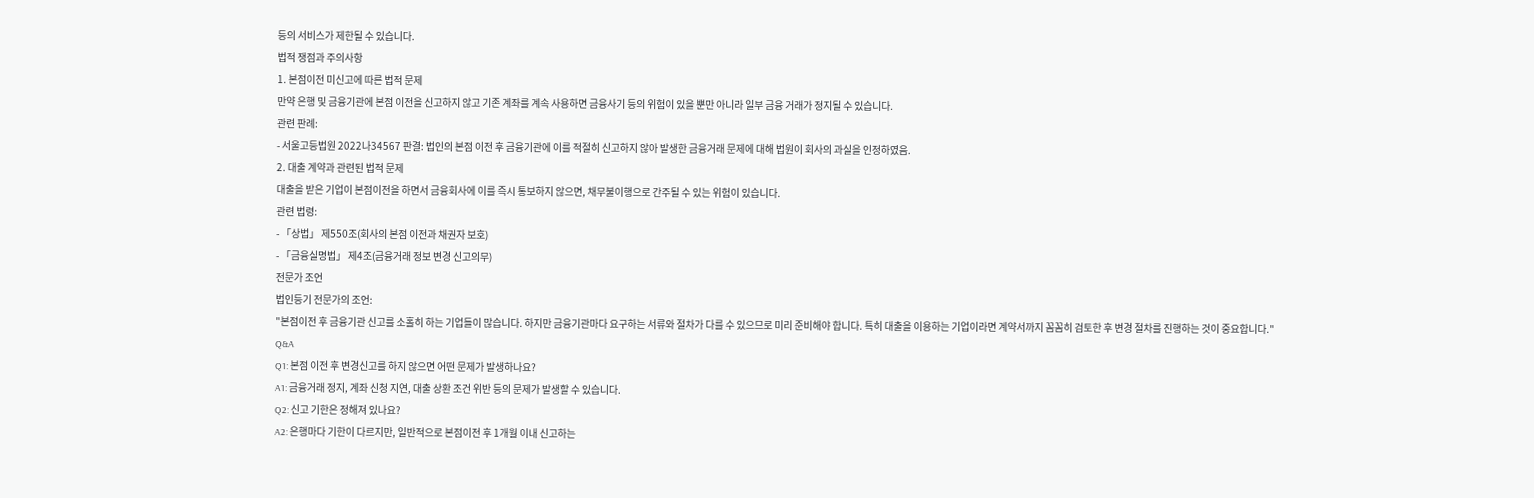등의 서비스가 제한될 수 있습니다.
법적 쟁점과 주의사항
1. 본점이전 미신고에 따른 법적 문제
만약 은행 및 금융기관에 본점 이전을 신고하지 않고 기존 계좌를 계속 사용하면 금융사기 등의 위험이 있을 뿐만 아니라 일부 금융 거래가 정지될 수 있습니다.
관련 판례:
- 서울고등법원 2022나34567 판결: 법인의 본점 이전 후 금융기관에 이를 적절히 신고하지 않아 발생한 금융거래 문제에 대해 법원이 회사의 과실을 인정하였음.
2. 대출 계약과 관련된 법적 문제
대출을 받은 기업이 본점이전을 하면서 금융회사에 이를 즉시 통보하지 않으면, 채무불이행으로 간주될 수 있는 위험이 있습니다.
관련 법령:
- 「상법」 제550조(회사의 본점 이전과 채권자 보호)
- 「금융실명법」 제4조(금융거래 정보 변경 신고의무)
전문가 조언
법인등기 전문가의 조언:
"본점이전 후 금융기관 신고를 소홀히 하는 기업들이 많습니다. 하지만 금융기관마다 요구하는 서류와 절차가 다를 수 있으므로 미리 준비해야 합니다. 특히 대출을 이용하는 기업이라면 계약서까지 꼼꼼히 검토한 후 변경 절차를 진행하는 것이 중요합니다."
Q&A
Q1: 본점 이전 후 변경신고를 하지 않으면 어떤 문제가 발생하나요?
A1: 금융거래 정지, 계좌 신청 지연, 대출 상환 조건 위반 등의 문제가 발생할 수 있습니다.
Q2: 신고 기한은 정해져 있나요?
A2: 은행마다 기한이 다르지만, 일반적으로 본점이전 후 1개월 이내 신고하는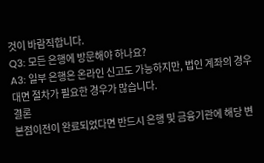것이 바람직합니다.
Q3: 모든 은행에 방문해야 하나요?
A3: 일부 은행은 온라인 신고도 가능하지만, 법인 계좌의 경우 대면 절차가 필요한 경우가 많습니다.
결론
본점이전이 완료되었다면 반드시 은행 및 금융기관에 해당 변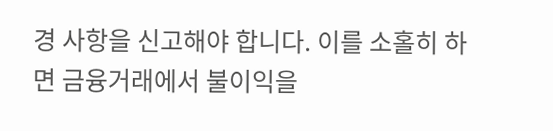경 사항을 신고해야 합니다. 이를 소홀히 하면 금융거래에서 불이익을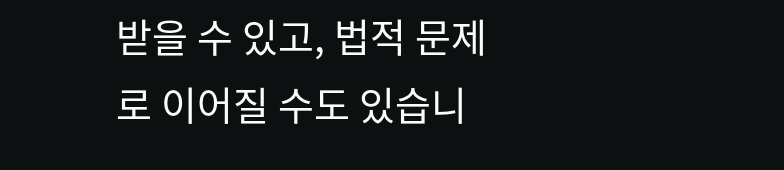받을 수 있고, 법적 문제로 이어질 수도 있습니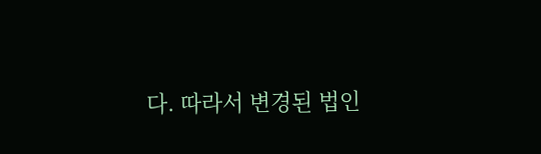다. 따라서 변경된 법인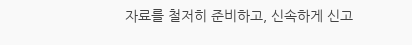자료를 철저히 준비하고, 신속하게 신고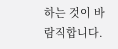하는 것이 바람직합니다.